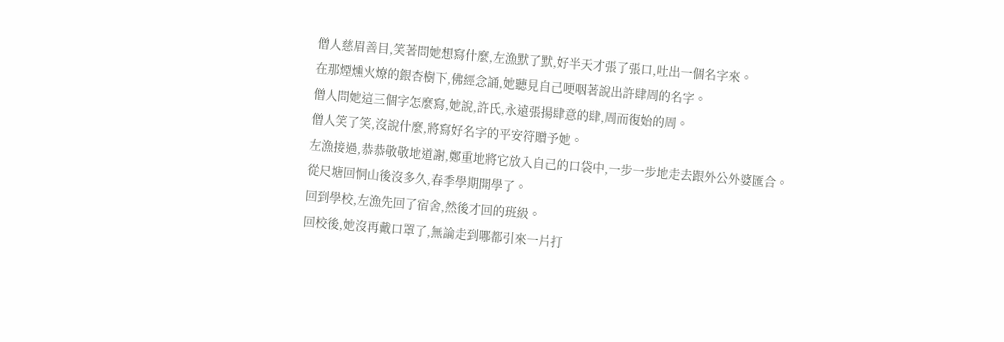僧人慈眉善目,笑著問她想寫什麼,左漁默了默,好半天才張了張口,吐出一個名字來。
在那煙燻火燎的銀杏樹下,佛經念誦,她聽見自己哽咽著說出許肆周的名字。
僧人問她這三個字怎麼寫,她說,許氏,永遠張揚肆意的肆,周而復始的周。
僧人笑了笑,沒說什麼,將寫好名字的平安符贈予她。
左漁接過,恭恭敬敬地道謝,鄭重地將它放入自己的口袋中,一步一步地走去跟外公外婆匯合。
從尺塘回恫山後沒多久,春季學期開學了。
回到學校,左漁先回了宿舍,然後才回的班級。
回校後,她沒再戴口罩了,無論走到哪都引來一片打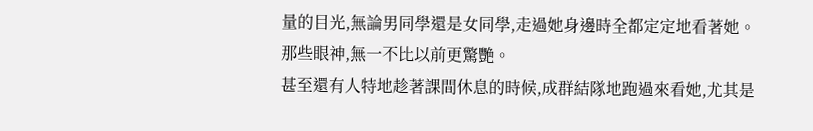量的目光,無論男同學還是女同學,走過她身邊時全都定定地看著她。
那些眼神,無一不比以前更驚艷。
甚至還有人特地趁著課間休息的時候,成群結隊地跑過來看她,尤其是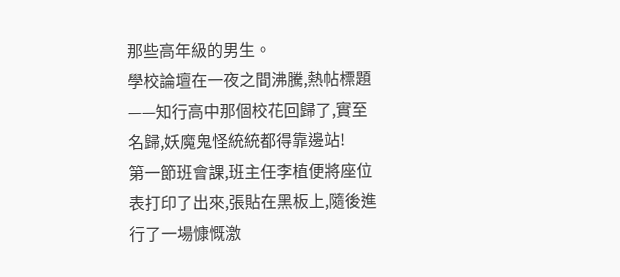那些高年級的男生。
學校論壇在一夜之間沸騰,熱帖標題——知行高中那個校花回歸了,實至名歸,妖魔鬼怪統統都得靠邊站!
第一節班會課,班主任李植便將座位表打印了出來,張貼在黑板上,隨後進行了一場慷慨激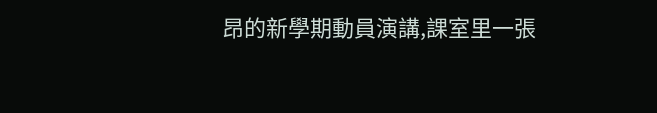昂的新學期動員演講,課室里一張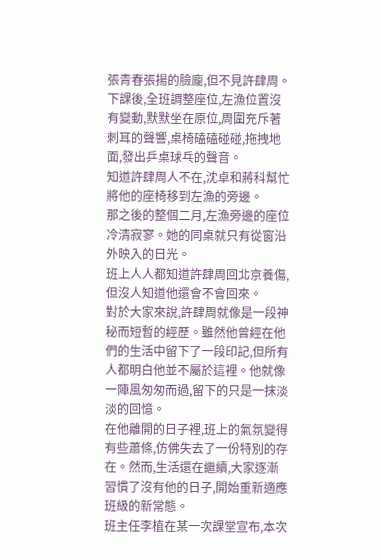張青春張揚的臉龐,但不見許肆周。
下課後,全班調整座位,左漁位置沒有變動,默默坐在原位,周圍充斥著刺耳的聲響,桌椅磕磕碰碰,拖拽地面,發出乒桌球乓的聲音。
知道許肆周人不在,沈卓和蔣科幫忙將他的座椅移到左漁的旁邊。
那之後的整個二月,左漁旁邊的座位冷清寂寥。她的同桌就只有從窗沿外映入的日光。
班上人人都知道許肆周回北京養傷,但沒人知道他還會不會回來。
對於大家來說,許肆周就像是一段神秘而短暫的經歷。雖然他曾經在他們的生活中留下了一段印記,但所有人都明白他並不屬於這裡。他就像一陣風匆匆而過,留下的只是一抹淡淡的回憶。
在他離開的日子裡,班上的氣氛變得有些蕭條,仿佛失去了一份特別的存在。然而,生活還在繼續,大家逐漸習慣了沒有他的日子,開始重新適應班級的新常態。
班主任李植在某一次課堂宣布,本次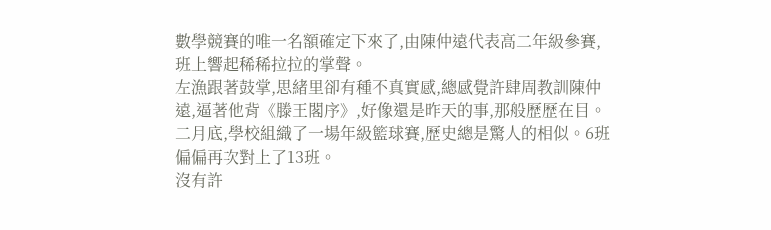數學競賽的唯一名額確定下來了,由陳仲遠代表高二年級參賽,班上響起稀稀拉拉的掌聲。
左漁跟著鼓掌,思緒里卻有種不真實感,總感覺許肆周教訓陳仲遠,逼著他背《滕王閣序》,好像還是昨天的事,那般歷歷在目。
二月底,學校組織了一場年級籃球賽,歷史總是驚人的相似。6班偏偏再次對上了13班。
沒有許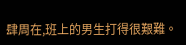肆周在,班上的男生打得很艱難。